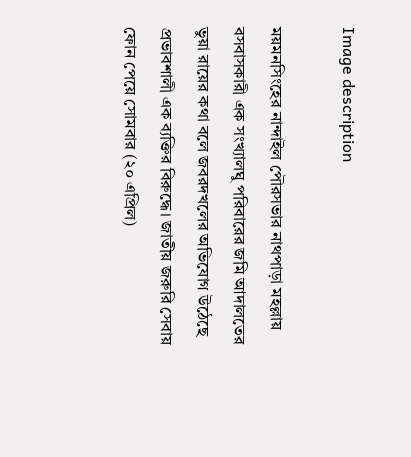Image description

ময়মনসিংহের নান্দাইল পৌরসভার নাথপাড়া মহল্লায় বসবাসকারী এক সংখ্যালঘু পরিবারের জমি আদালতের ভুয়া রায়ের কথা বলে জবরদখলের অভিযোগ উঠেছে প্রভাবশালী এক ব্যক্তির বিরুদ্ধে। জাতীয় জরুরি সেবায় ফোন পেয়ে সোমবার (২০ এপ্রিল)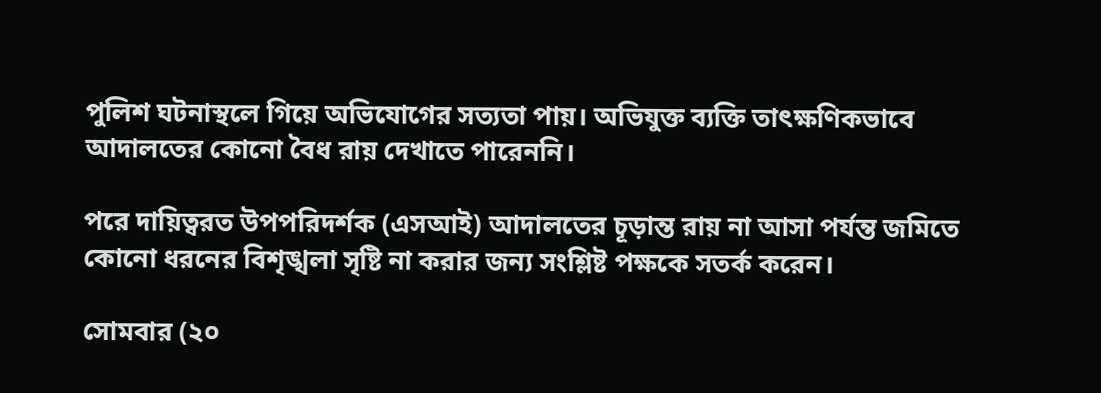পুলিশ ঘটনাস্থলে গিয়ে অভিযোগের সত্যতা পায়। অভিযুক্ত ব্যক্তি তাৎক্ষণিকভাবে আদালতের কোনো বৈধ রায় দেখাতে পারেননি।

পরে দায়িত্বরত উপপরিদর্শক (এসআই) আদালতের চূড়ান্ত রায় না আসা পর্যন্ত জমিতে কোনো ধরনের বিশৃঙ্খলা সৃষ্টি না করার জন্য সংশ্লিষ্ট পক্ষকে সতর্ক করেন।

সোমবার (২০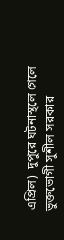এপ্রিল)  দুপুরে ঘটনাস্থলে গেলে ভুক্তভোগী সুশীল সরকার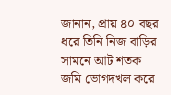জানান, প্রায় ৪০ বছর ধরে তিনি নিজ বাড়ির সামনে আট শতক জমি ভোগদখল করে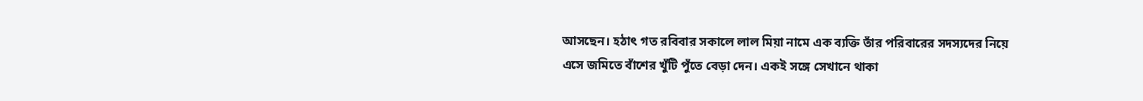আসছেন। হঠাৎ গত রবিবার সকালে লাল মিয়া নামে এক ব্যক্তি তাঁর পরিবারের সদস্যদের নিয়ে এসে জমিতে বাঁশের খুঁটি পুঁতে বেড়া দেন। একই সঙ্গে সেখানে থাকা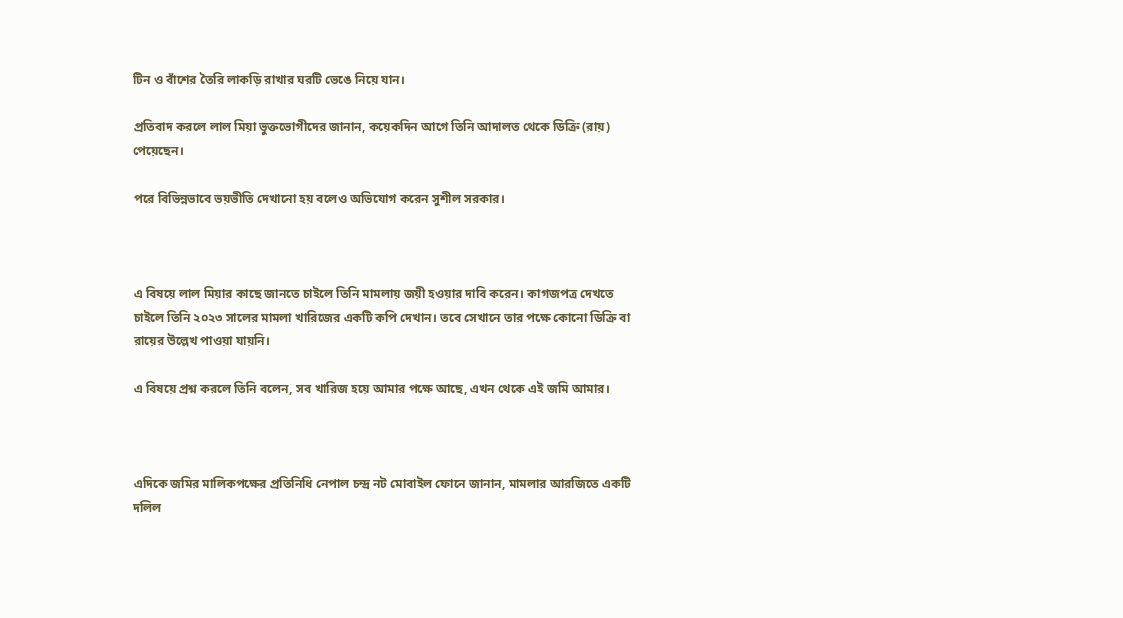টিন ও বাঁশের তৈরি লাকড়ি রাখার ঘরটি ভেঙে নিয়ে যান।

প্রতিবাদ করলে লাল মিয়া ভুক্তভোগীদের জানান, কয়েকদিন আগে তিনি আদালত থেকে ডিক্রি (রায়) পেয়েছেন।

পরে বিভিন্নভাবে ভয়ভীতি দেখানো হয় বলেও অভিযোগ করেন সুশীল সরকার।



এ বিষয়ে লাল মিয়ার কাছে জানতে চাইলে তিনি মামলায় জয়ী হওয়ার দাবি করেন। কাগজপত্র দেখতে চাইলে তিনি ২০২৩ সালের মামলা খারিজের একটি কপি দেখান। তবে সেখানে তার পক্ষে কোনো ডিক্রি বা রায়ের উল্লেখ পাওয়া যায়নি।

এ বিষয়ে প্রশ্ন করলে তিনি বলেন, সব খারিজ হয়ে আমার পক্ষে আছে, এখন থেকে এই জমি আমার।



এদিকে জমির মালিকপক্ষের প্রতিনিধি নেপাল চন্দ্র নট মোবাইল ফোনে জানান, মামলার আরজিতে একটি দলিল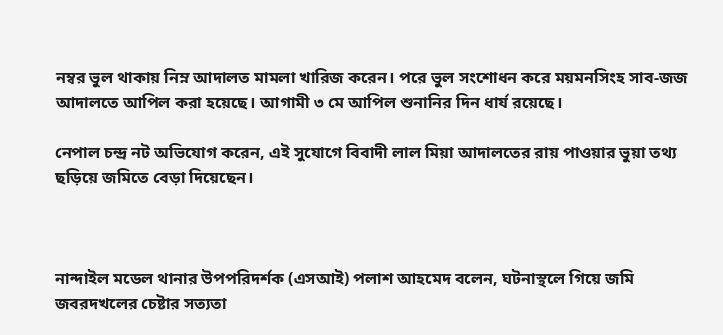নম্বর ভুল থাকায় নিম্ন আদালত মামলা খারিজ করেন। পরে ভুল সংশোধন করে ময়মনসিংহ সাব-জজ আদালতে আপিল করা হয়েছে। আগামী ৩ মে আপিল শুনানির দিন ধার্য রয়েছে।

নেপাল চন্দ্র নট অভিযোগ করেন, এই সুযোগে বিবাদী লাল মিয়া আদালতের রায় পাওয়ার ভুয়া তথ্য ছড়িয়ে জমিতে বেড়া দিয়েছেন।



নান্দাইল মডেল থানার উপপরিদর্শক (এসআই) পলাশ আহমেদ বলেন, ঘটনাস্থলে গিয়ে জমি জবরদখলের চেষ্টার সত্যতা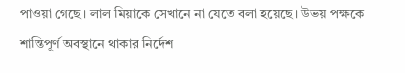পাওয়া গেছে। লাল মিয়াকে সেখানে না যেতে বলা হয়েছে। উভয় পক্ষকে শান্তিপূর্ণ অবস্থানে থাকার নির্দেশ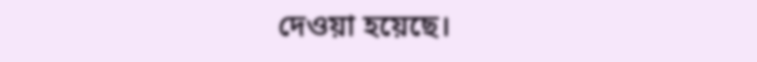দেওয়া হয়েছে।